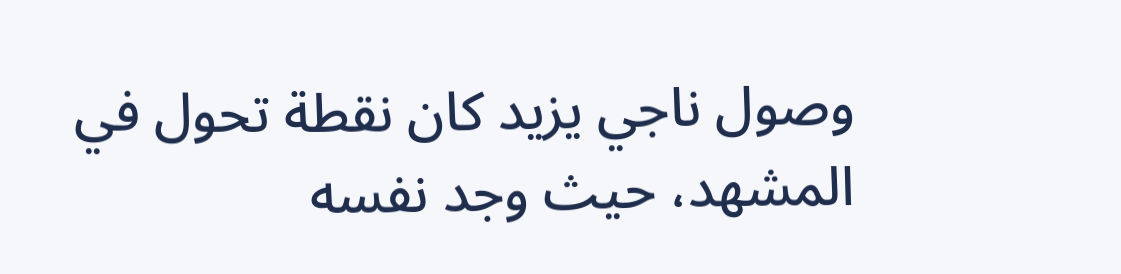وصول ناجي يزيد كان نقطة تحول في المشهد، حيث وجد نفسه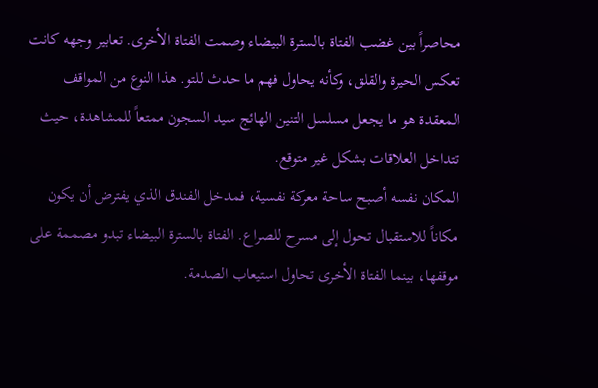محاصراً بين غضب الفتاة بالسترة البيضاء وصمت الفتاة الأخرى. تعابير وجهه كانت تعكس الحيرة والقلق، وكأنه يحاول فهم ما حدث للتو. هذا النوع من المواقف المعقدة هو ما يجعل مسلسل التنين الهائج سيد السجون ممتعاً للمشاهدة، حيث تتداخل العلاقات بشكل غير متوقع.
المكان نفسه أصبح ساحة معركة نفسية، فمدخل الفندق الذي يفترض أن يكون مكاناً للاستقبال تحول إلى مسرح للصراع. الفتاة بالسترة البيضاء تبدو مصممة على موقفها، بينما الفتاة الأخرى تحاول استيعاب الصدمة.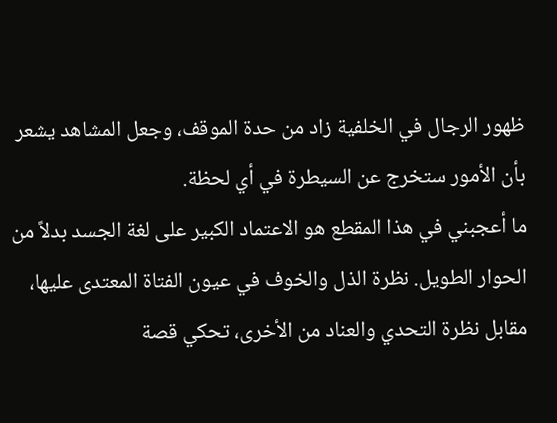ظهور الرجال في الخلفية زاد من حدة الموقف، وجعل المشاهد يشعر بأن الأمور ستخرج عن السيطرة في أي لحظة.
ما أعجبني في هذا المقطع هو الاعتماد الكبير على لغة الجسد بدلاً من الحوار الطويل. نظرة الذل والخوف في عيون الفتاة المعتدى عليها، مقابل نظرة التحدي والعناد من الأخرى، تحكي قصة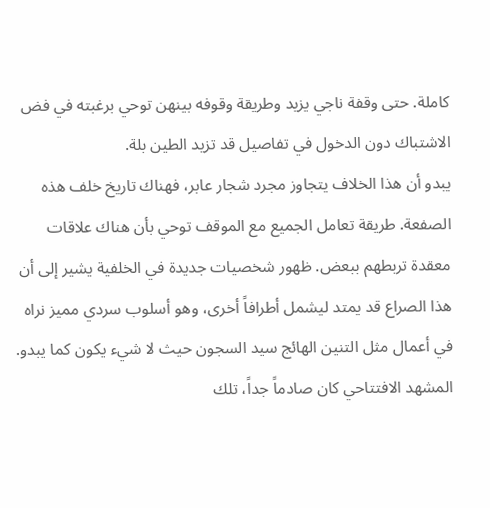كاملة. حتى وقفة ناجي يزيد وطريقة وقوفه بينهن توحي برغبته في فض الاشتباك دون الدخول في تفاصيل قد تزيد الطين بلة.
يبدو أن هذا الخلاف يتجاوز مجرد شجار عابر، فهناك تاريخ خلف هذه الصفعة. طريقة تعامل الجميع مع الموقف توحي بأن هناك علاقات معقدة تربطهم ببعض. ظهور شخصيات جديدة في الخلفية يشير إلى أن هذا الصراع قد يمتد ليشمل أطرافاً أخرى، وهو أسلوب سردي مميز نراه في أعمال مثل التنين الهائج سيد السجون حيث لا شيء يكون كما يبدو.
المشهد الافتتاحي كان صادماً جداً، تلك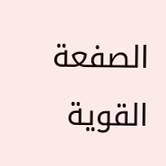الصفعة القوية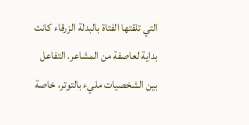التي تلقتها الفتاة بالبدلة الزرقاء كانت بداية لعاصفة من المشاعر. التفاعل بين الشخصيات مليء بالتوتر، خاصة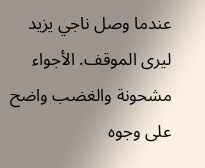عندما وصل ناجي يزيد ليرى الموقف. الأجواء مشحونة والغضب واضح على وجوه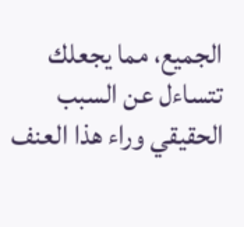الجميع، مما يجعلك تتساءل عن السبب الحقيقي وراء هذا العنف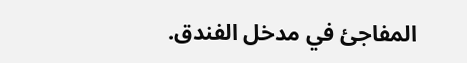المفاجئ في مدخل الفندق.